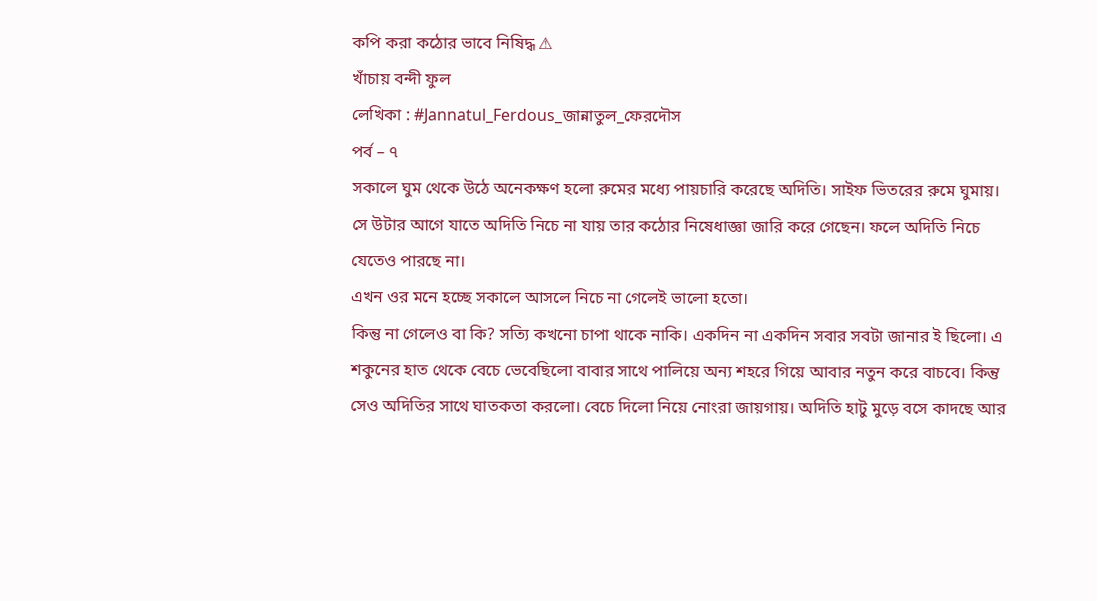কপি করা কঠোর ভাবে নিষিদ্ধ ⚠
খাঁচায় বন্দী ফুল
লেখিকা : #Jannatul_Ferdous_জান্নাতুল_ফেরদৌস
পর্ব – ৭
সকালে ঘুম থেকে উঠে অনেকক্ষণ হলো রুমের মধ্যে পায়চারি করেছে অদিতি। সাইফ ভিতরের রুমে ঘুমায়। সে উটার আগে যাতে অদিতি নিচে না যায় তার কঠোর নিষেধাজ্ঞা জারি করে গেছেন। ফলে অদিতি নিচে যেতেও পারছে না।
এখন ওর মনে হচ্ছে সকালে আসলে নিচে না গেলেই ভালো হতো।
কিন্তু না গেলেও বা কি? সত্যি কখনো চাপা থাকে নাকি। একদিন না একদিন সবার সবটা জানার ই ছিলো। এ শকুনের হাত থেকে বেচে ভেবেছিলো বাবার সাথে পালিয়ে অন্য শহরে গিয়ে আবার নতুন করে বাচবে। কিন্তু সেও অদিতির সাথে ঘাতকতা করলো। বেচে দিলো নিয়ে নোংরা জায়গায়। অদিতি হাটু মুড়ে বসে কাদছে আর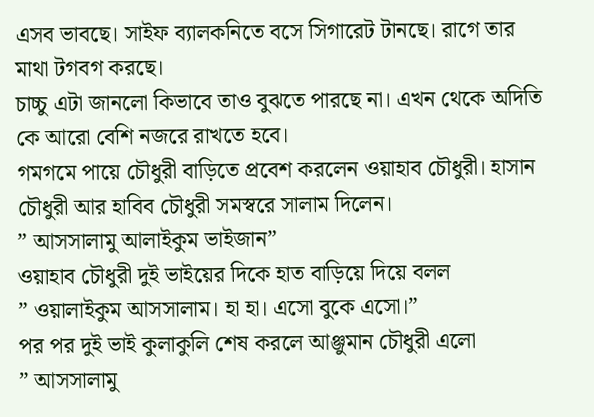এসব ভাবছে। সাইফ ব্যালকনিতে বসে সিগারেট টানছে। রাগে তার মাথা টগবগ করছে।
চাচ্চু এটা জানলো কিভাবে তাও বুঝতে পারছে না। এখন থেকে অদিতি কে আরো বেশি নজরে রাখতে হবে।
গমগমে পায়ে চৌধুরী বাড়িতে প্রবেশ করলেন ওয়াহাব চৌধুরী। হাসান চৌধুরী আর হাবিব চৌধুরী সমস্বরে সালাম দিলেন।
” আসসালামু আলাইকুম ভাইজান”
ওয়াহাব চৌধুরী দুই ভাইয়ের দিকে হাত বাড়িয়ে দিয়ে বলল
” ওয়ালাইকুম আসসালাম। হা হা। এসো বুকে এসো।”
পর পর দুই ভাই কুলাকুলি শেষ করলে আঞ্জুমান চৌধুরী এলো
” আসসালামু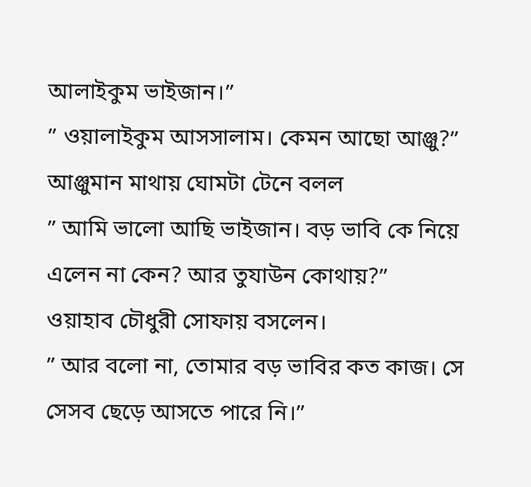আলাইকুম ভাইজান।”
” ওয়ালাইকুম আসসালাম। কেমন আছো আঞ্জু?”
আঞ্জুমান মাথায় ঘোমটা টেনে বলল
” আমি ভালো আছি ভাইজান। বড় ভাবি কে নিয়ে এলেন না কেন? আর তুযাউন কোথায়?”
ওয়াহাব চৌধুরী সোফায় বসলেন।
” আর বলো না, তোমার বড় ভাবির কত কাজ। সে সেসব ছেড়ে আসতে পারে নি।”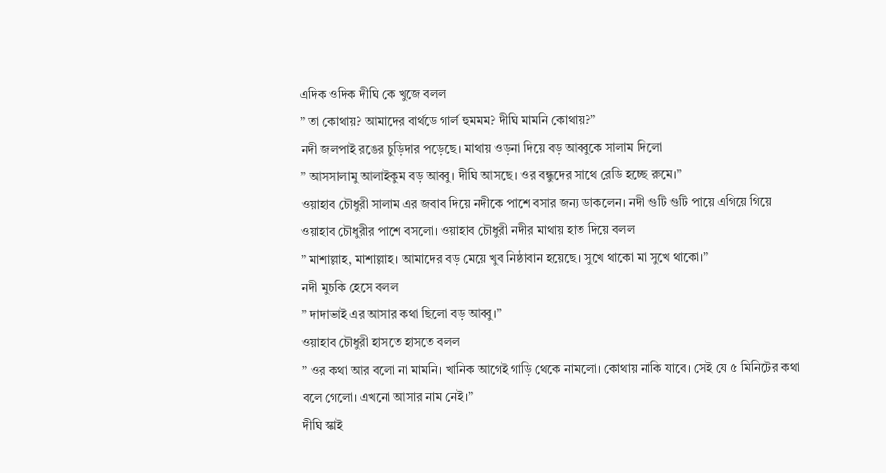এদিক ওদিক দীঘি কে খুজে বলল
” তা কোথায়? আমাদের বার্থডে গার্ল হুমমম? দীঘি মামনি কোথায়?”
নদী জলপাই রঙের চুড়িদার পড়েছে। মাথায় ওড়না দিয়ে বড় আব্বুকে সালাম দিলো
” আসসালামু আলাইকুম বড় আব্বু। দীঘি আসছে। ওর বন্ধুদের সাথে রেডি হচ্ছে রুমে।”
ওয়াহাব চৌধুরী সালাম এর জবাব দিয়ে নদীকে পাশে বসার জন্য ডাকলেন। নদী গুটি গুটি পায়ে এগিয়ে গিয়ে ওয়াহাব চৌধুরীর পাশে বসলো। ওয়াহাব চৌধুরী নদীর মাথায় হাত দিয়ে বলল
” মাশাল্লাহ, মাশাল্লাহ। আমাদের বড় মেয়ে খুব নিষ্ঠাবান হয়েছে। সুখে থাকো মা সুখে থাকো।”
নদী মুচকি হেসে বলল
” দাদাভাই এর আসার কথা ছিলো বড় আব্বু।”
ওয়াহাব চৌধুরী হাসতে হাসতে বলল
” ওর কথা আর বলো না মামনি। খানিক আগেই গাড়ি থেকে নামলো। কোথায় নাকি যাবে। সেই যে ৫ মিনিটের কথা বলে গেলো। এখনো আসার নাম নেই।”
দীঘি স্কাই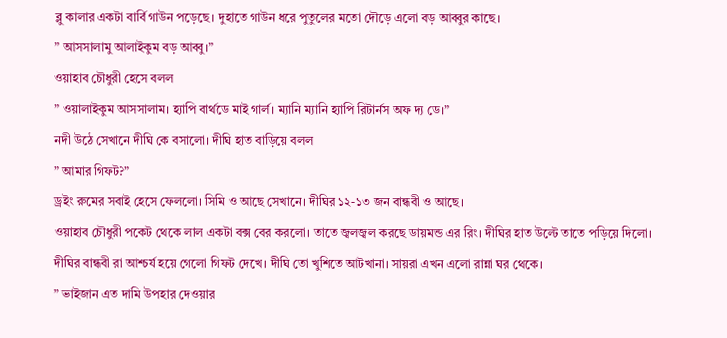ব্লু কালার একটা বার্বি গাউন পড়েছে। দুহাতে গাউন ধরে পুতুলের মতো দৌড়ে এলো বড় আব্বুর কাছে।
” আসসালামু আলাইকুম বড় আব্বু।”
ওয়াহাব চৌধুরী হেসে বলল
” ওয়ালাইকুম আসসালাম। হ্যাপি বার্থডে মাই গার্ল। ম্যানি ম্যানি হ্যাপি রিটার্নস অফ দ্য ডে।”
নদী উঠে সেখানে দীঘি কে বসালো। দীঘি হাত বাড়িয়ে বলল
” আমার গিফট?”
ড্রইং রুমের সবাই হেসে ফেললো। সিমি ও আছে সেখানে। দীঘির ১২-১৩ জন বান্ধবী ও আছে।
ওয়াহাব চৌধুরী পকেট থেকে লাল একটা বক্স বের করলো। তাতে জ্বলজ্বল করছে ডায়মন্ড এর রিং। দীঘির হাত উল্টে তাতে পড়িয়ে দিলো।
দীঘির বান্ধবী রা আশ্চর্য হয়ে গেলো গিফট দেখে। দীঘি তো খুশিতে আটখানা। সায়রা এখন এলো রান্না ঘর থেকে।
” ভাইজান এত দামি উপহার দেওয়ার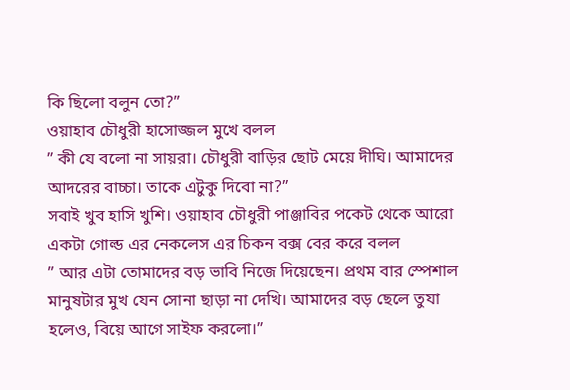কি ছিলো বলুন তো?”
ওয়াহাব চৌধুরী হাসোজ্জল মুখে বলল
” কী যে বলো না সায়রা। চৌধুরী বাড়ির ছোট মেয়ে দীঘি। আমাদের আদরের বাচ্চা। তাকে এটুকু দিবো না?”
সবাই খুব হাসি খুশি। ওয়াহাব চৌধুরী পাঞ্জাবির পকেট থেকে আরো একটা গোল্ড এর নেকলেস এর চিকন বক্স বের করে বলল
” আর এটা তোমাদের বড় ভাবি নিজে দিয়েছেন। প্রথম বার স্পেশাল মানুষটার মুখ যেন সোনা ছাড়া না দেখি। আমাদের বড় ছেলে তুযা হলেও, বিয়ে আগে সাইফ করলো।”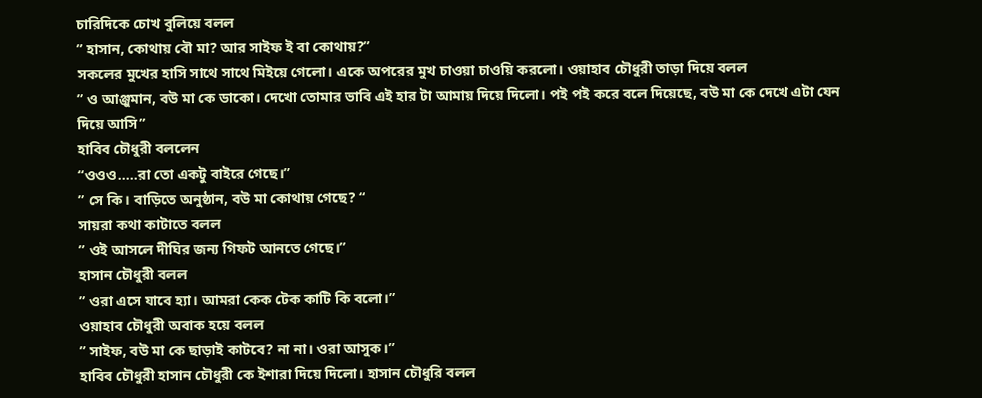চারিদিকে চোখ বুলিয়ে বলল
” হাসান, কোথায় বৌ মা? আর সাইফ ই বা কোথায়?”
সকলের মুখের হাসি সাথে সাথে মিইয়ে গেলো। একে অপরের মুখ চাওয়া চাওয়ি করলো। ওয়াহাব চৌধুরী তাড়া দিয়ে বলল
” ও আঞ্জুমান, বউ মা কে ডাকো। দেখো তোমার ভাবি এই হার টা আমায় দিয়ে দিলো। পই পই করে বলে দিয়েছে, বউ মা কে দেখে এটা যেন দিয়ে আসি”
হাবিব চৌধুরী বললেন
“ওওও…..রা তো একটু বাইরে গেছে।”
” সে কি। বাড়িতে অনুষ্ঠান, বউ মা কোথায় গেছে? “
সায়রা কথা কাটাতে বলল
” ওই আসলে দীঘির জন্য গিফট আনতে গেছে।”
হাসান চৌধুরী বলল
” ওরা এসে যাবে হ্যা। আমরা কেক টেক কাটি কি বলো।”
ওয়াহাব চৌধুরী অবাক হয়ে বলল
” সাইফ, বউ মা কে ছাড়াই কাটবে? না না। ওরা আসুক।”
হাবিব চৌধুরী হাসান চৌধুরী কে ইশারা দিয়ে দিলো। হাসান চৌধুরি বলল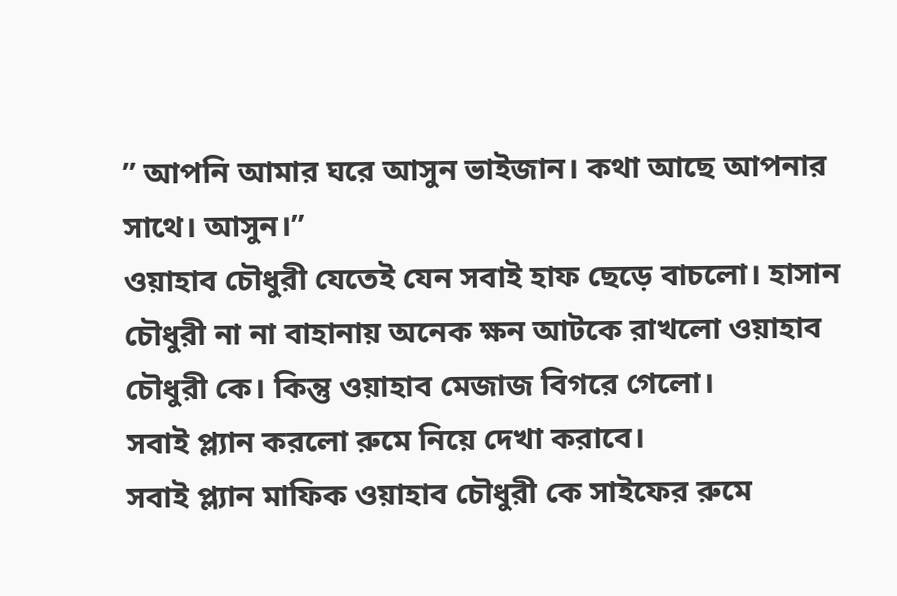” আপনি আমার ঘরে আসুন ভাইজান। কথা আছে আপনার সাথে। আসুন।”
ওয়াহাব চৌধুরী যেতেই যেন সবাই হাফ ছেড়ে বাচলো। হাসান চৌধুরী না না বাহানায় অনেক ক্ষন আটকে রাখলো ওয়াহাব চৌধুরী কে। কিন্তু ওয়াহাব মেজাজ বিগরে গেলো।
সবাই প্ল্যান করলো রুমে নিয়ে দেখা করাবে।
সবাই প্ল্যান মাফিক ওয়াহাব চৌধুরী কে সাইফের রুমে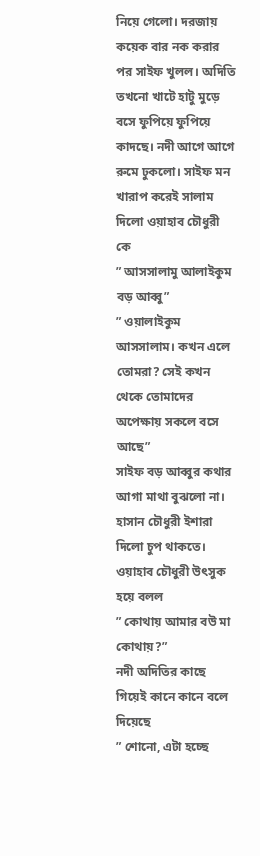নিয়ে গেলো। দরজায় কয়েক বার নক করার পর সাইফ খুলল। অদিতি তখনো খাটে হাটু মুড়ে বসে ফুপিয়ে ফুপিয়ে কাদছে। নদী আগে আগে রুমে ঢুকলো। সাইফ মন খারাপ করেই সালাম দিলো ওয়াহাব চৌধুরী কে
” আসসালামু আলাইকুম বড় আব্বু”
” ওয়ালাইকুম আসসালাম। কখন এলে তোমরা? সেই কখন থেকে তোমাদের অপেক্ষায় সকলে বসে আছে”
সাইফ বড় আব্বুর কথার আগা মাথা বুঝলো না। হাসান চৌধুরী ইশারা দিলো চুপ থাকতে। ওয়াহাব চৌধুরী উৎসুক হয়ে বলল
” কোথায় আমার বউ মা কোথায়?”
নদী অদিতির কাছে গিয়েই কানে কানে বলে দিয়েছে
” শোনো, এটা হচ্ছে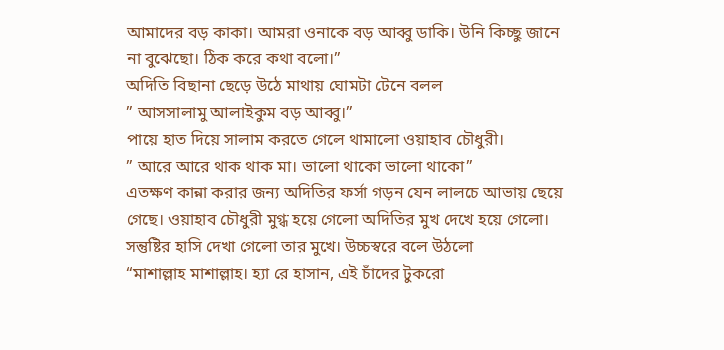আমাদের বড় কাকা। আমরা ওনাকে বড় আব্বু ডাকি। উনি কিচ্ছু জানে না বুঝেছো। ঠিক করে কথা বলো।”
অদিতি বিছানা ছেড়ে উঠে মাথায় ঘোমটা টেনে বলল
” আসসালামু আলাইকুম বড় আব্বু।”
পায়ে হাত দিয়ে সালাম করতে গেলে থামালো ওয়াহাব চৌধুরী।
” আরে আরে থাক থাক মা। ভালো থাকো ভালো থাকো”
এতক্ষণ কান্না করার জন্য অদিতির ফর্সা গড়ন যেন লালচে আভায় ছেয়ে গেছে। ওয়াহাব চৌধুরী মুগ্ধ হয়ে গেলো অদিতির মুখ দেখে হয়ে গেলো। সন্তুষ্টির হাসি দেখা গেলো তার মুখে। উচ্চস্বরে বলে উঠলো
“মাশাল্লাহ মাশাল্লাহ। হ্যা রে হাসান, এই চাঁদের টুকরো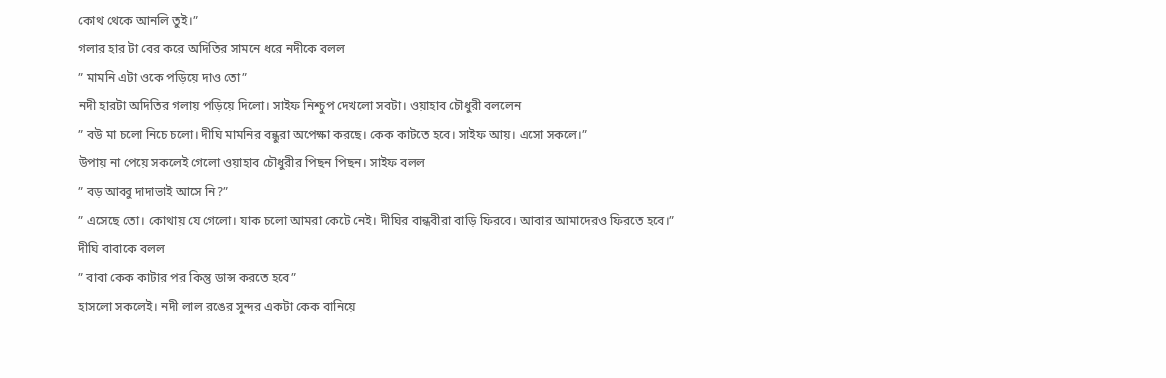কোথ থেকে আনলি তুই।”
গলার হার টা বের করে অদিতির সামনে ধরে নদীকে বলল
” মামনি এটা ওকে পড়িয়ে দাও তো”
নদী হারটা অদিতির গলায় পড়িয়ে দিলো। সাইফ নিশ্চুপ দেখলো সবটা। ওয়াহাব চৌধুরী বললেন
” বউ মা চলো নিচে চলো। দীঘি মামনির বন্ধুরা অপেক্ষা করছে। কেক কাটতে হবে। সাইফ আয়। এসো সকলে।”
উপায় না পেয়ে সকলেই গেলো ওয়াহাব চৌধুরীর পিছন পিছন। সাইফ বলল
” বড় আব্বু দাদাভাই আসে নি?”
” এসেছে তো। কোথায় যে গেলো। যাক চলো আমরা কেটে নেই। দীঘির বান্ধবীরা বাড়ি ফিরবে। আবার আমাদেরও ফিরতে হবে।”
দীঘি বাবাকে বলল
” বাবা কেক কাটার পর কিন্তু ডান্স করতে হবে”
হাসলো সকলেই। নদী লাল রঙের সুন্দর একটা কেক বানিয়ে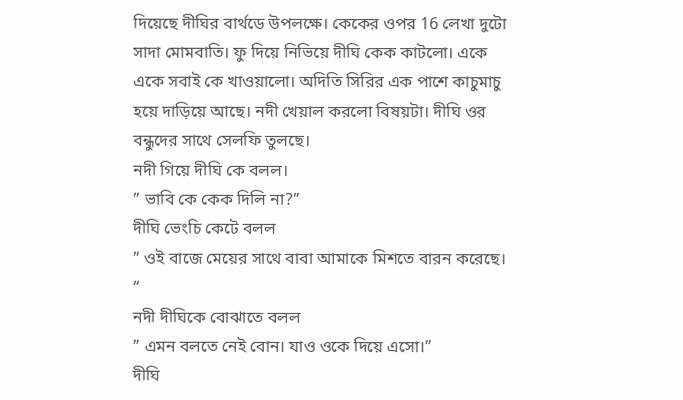দিয়েছে দীঘির বার্থডে উপলক্ষে। কেকের ওপর 16 লেখা দুটো সাদা মোমবাতি। ফু দিয়ে নিভিয়ে দীঘি কেক কাটলো। একে একে সবাই কে খাওয়ালো। অদিতি সিরির এক পাশে কাচুমাচু হয়ে দাড়িয়ে আছে। নদী খেয়াল করলো বিষয়টা। দীঘি ওর বন্ধুদের সাথে সেলফি তুলছে।
নদী গিয়ে দীঘি কে বলল।
” ভাবি কে কেক দিলি না?”
দীঘি ভেংচি কেটে বলল
” ওই বাজে মেয়ের সাথে বাবা আমাকে মিশতে বারন করেছে। “
নদী দীঘিকে বোঝাতে বলল
” এমন বলতে নেই বোন। যাও ওকে দিয়ে এসো।”
দীঘি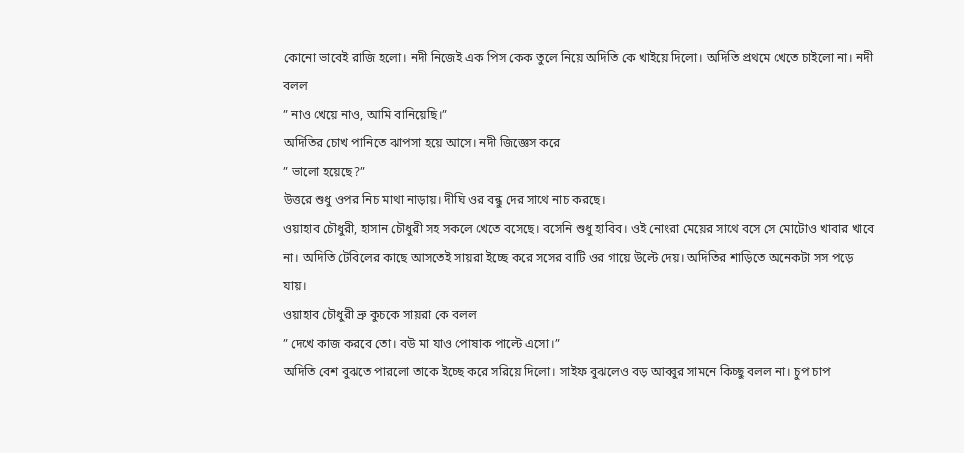কোনো ভাবেই রাজি হলো। নদী নিজেই এক পিস কেক তুলে নিয়ে অদিতি কে খাইয়ে দিলো। অদিতি প্রথমে খেতে চাইলো না। নদী বলল
” নাও খেয়ে নাও, আমি বানিয়েছি।”
অদিতির চোখ পানিতে ঝাপসা হয়ে আসে। নদী জিজ্ঞেস করে
” ভালো হয়েছে?”
উত্তরে শুধু ওপর নিচ মাথা নাড়ায়। দীঘি ওর বন্ধু দের সাথে নাচ করছে।
ওয়াহাব চৌধুরী, হাসান চৌধুরী সহ সকলে খেতে বসেছে। বসেনি শুধু হাবিব। ওই নোংরা মেয়ের সাথে বসে সে মোটোও খাবার খাবে না। অদিতি টেবিলের কাছে আসতেই সায়রা ইচ্ছে করে সসের বাটি ওর গায়ে উল্টে দেয়। অদিতির শাড়িতে অনেকটা সস পড়ে যায়।
ওয়াহাব চৌধুরী ভ্রু কুচকে সায়রা কে বলল
” দেখে কাজ করবে তো। বউ মা যাও পোষাক পাল্টে এসো।”
অদিতি বেশ বুঝতে পারলো তাকে ইচ্ছে করে সরিয়ে দিলো। সাইফ বুঝলেও বড় আব্বুর সামনে কিচ্ছু বলল না। চুপ চাপ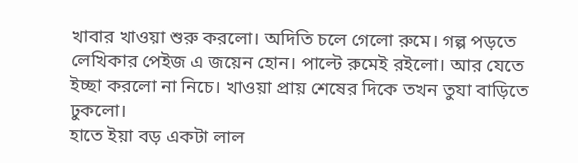খাবার খাওয়া শুরু করলো। অদিতি চলে গেলো রুমে। গল্প পড়তে লেখিকার পেইজ এ জয়েন হোন। পাল্টে রুমেই রইলো। আর যেতে ইচ্ছা করলো না নিচে। খাওয়া প্রায় শেষের দিকে তখন তুযা বাড়িতে ঢুকলো।
হাতে ইয়া বড় একটা লাল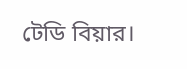টেডি বিয়ার।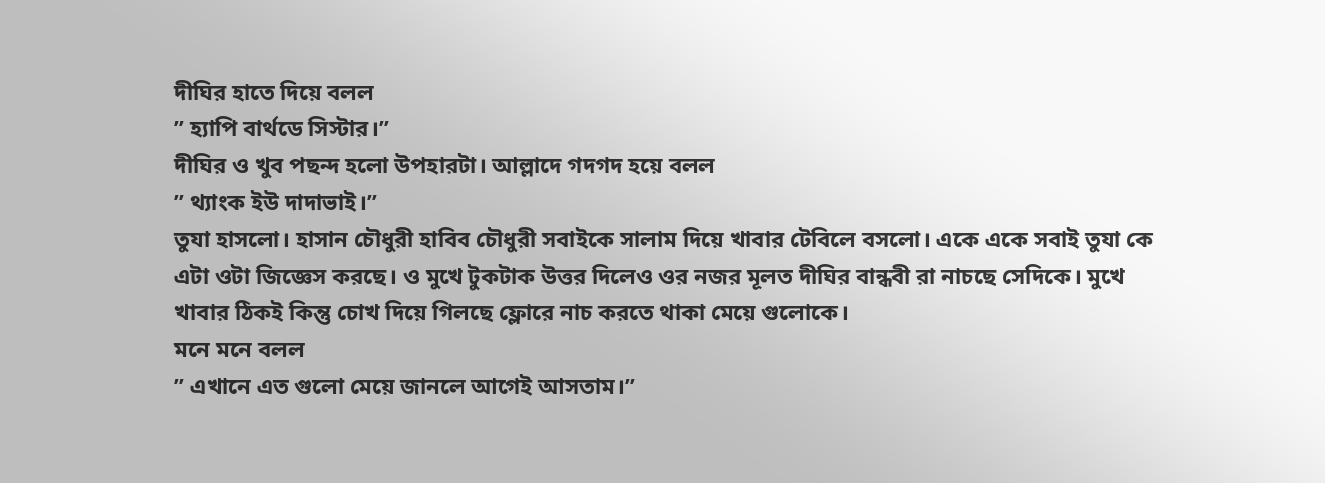দীঘির হাতে দিয়ে বলল
” হ্যাপি বার্থডে সিস্টার।”
দীঘির ও খুব পছন্দ হলো উপহারটা। আল্লাদে গদগদ হয়ে বলল
” থ্যাংক ইউ দাদাভাই।”
তুযা হাসলো। হাসান চৌধুরী হাবিব চৌধুরী সবাইকে সালাম দিয়ে খাবার টেবিলে বসলো। একে একে সবাই তুযা কে এটা ওটা জিজ্ঞেস করছে। ও মুখে টুকটাক উত্তর দিলেও ওর নজর মূলত দীঘির বান্ধবী রা নাচছে সেদিকে। মুখে খাবার ঠিকই কিন্তু চোখ দিয়ে গিলছে ফ্লোরে নাচ করতে থাকা মেয়ে গুলোকে।
মনে মনে বলল
” এখানে এত গুলো মেয়ে জানলে আগেই আসতাম।”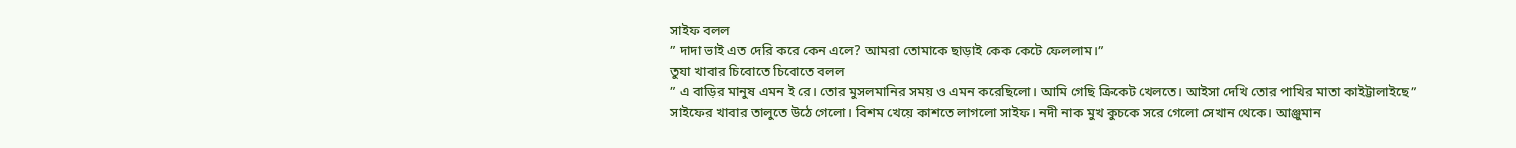সাইফ বলল
” দাদা ভাই এত দেরি করে কেন এলে? আমরা তোমাকে ছাড়াই কেক কেটে ফেললাম।”
তুযা খাবার চিবোতে চিবোতে বলল
” এ বাড়ির মানুষ এমন ই রে। তোর মুসলমানির সময় ও এমন করেছিলো। আমি গেছি ক্রিকেট খেলতে। আইসা দেখি তোর পাখির মাতা কাইট্টালাইছে”
সাইফের খাবার তালুতে উঠে গেলো। বিশম খেয়ে কাশতে লাগলো সাইফ। নদী নাক মুখ কুচকে সরে গেলো সেখান থেকে। আঞ্জুমান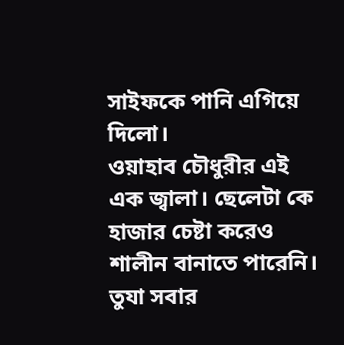সাইফকে পানি এগিয়ে দিলো।
ওয়াহাব চৌধুরীর এই এক জ্বালা। ছেলেটা কে হাজার চেষ্টা করেও শালীন বানাতে পারেনি।
তুযা সবার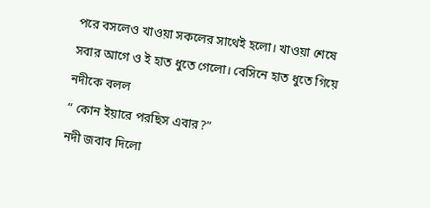পরে বসলেও খাওয়া সকলের সাথেই হলো। খাওয়া শেষে সবার আগে ও ই হাত ধুতে গেলো। বেসিনে হাত ধুতে গিয়ে নদীকে বলল
” কোন ইয়ারে পরছিস এবার?”
নদী জবাব দিলো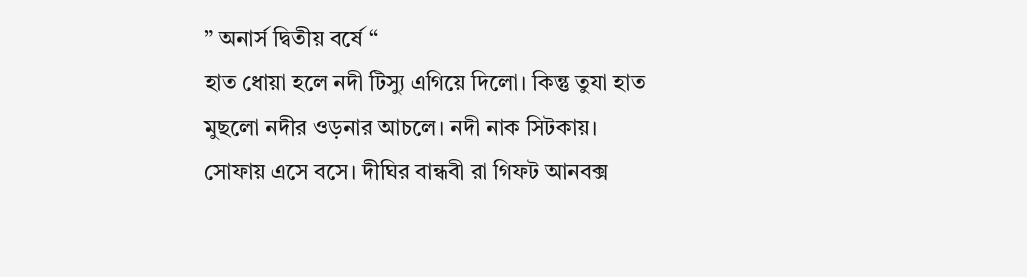” অনার্স দ্বিতীয় বর্ষে “
হাত ধোয়া হলে নদী টিস্যু এগিয়ে দিলো। কিন্তু তুযা হাত মুছলো নদীর ওড়নার আচলে। নদী নাক সিটকায়।
সোফায় এসে বসে। দীঘির বান্ধবী রা গিফট আনবক্স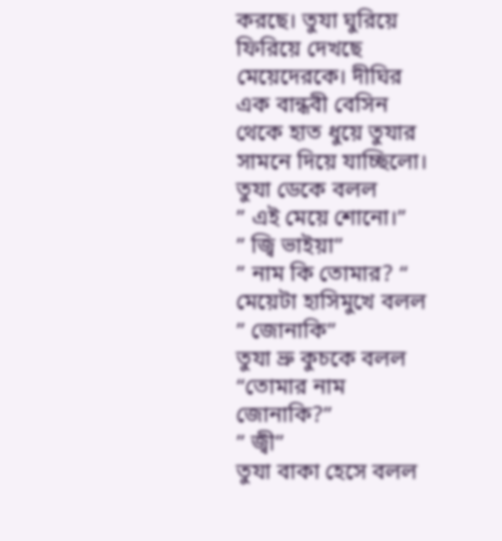করছে। তুযা ঘুরিয়ে ফিরিয়ে দেখছে মেয়েদেরকে। দীঘির এক বান্ধবী বেসিন থেকে হাত ধুয়ে তুযার সামনে দিয়ে যাচ্ছিলো। তুযা ডেকে বলল
” এই মেয়ে শোনো।”
” জ্বি ভাইয়া”
” নাম কি তোমার? “
মেয়েটা হাসিমুখে বলল
” জোনাকি”
তুযা ভ্রু কুচকে বলল
“তোমার নাম জোনাকি?”
” জ্বী”
তুযা বাকা হেসে বলল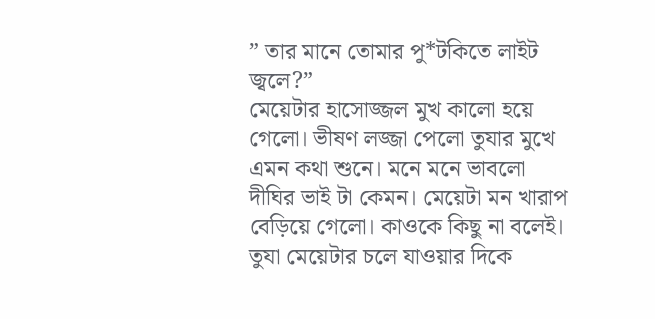” তার মানে তোমার পু*টকিতে লাইট জ্বলে?”
মেয়েটার হাসোজ্জল মুখ কালো হয়ে গেলো। ভীষণ লজ্জা পেলো তুযার মুখে এমন কথা শুনে। মনে মনে ভাবলো দীঘির ভাই টা কেমন। মেয়েটা মন খারাপ বেড়িয়ে গেলো। কাওকে কিছু না বলেই। তুযা মেয়েটার চলে যাওয়ার দিকে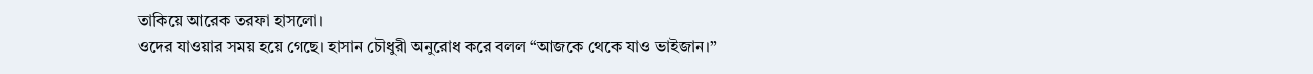তাকিয়ে আরেক তরফা হাসলো।
ওদের যাওয়ার সময় হয়ে গেছে। হাসান চৌধুরী অনুরোধ করে বলল “আজকে থেকে যাও ভাইজান।”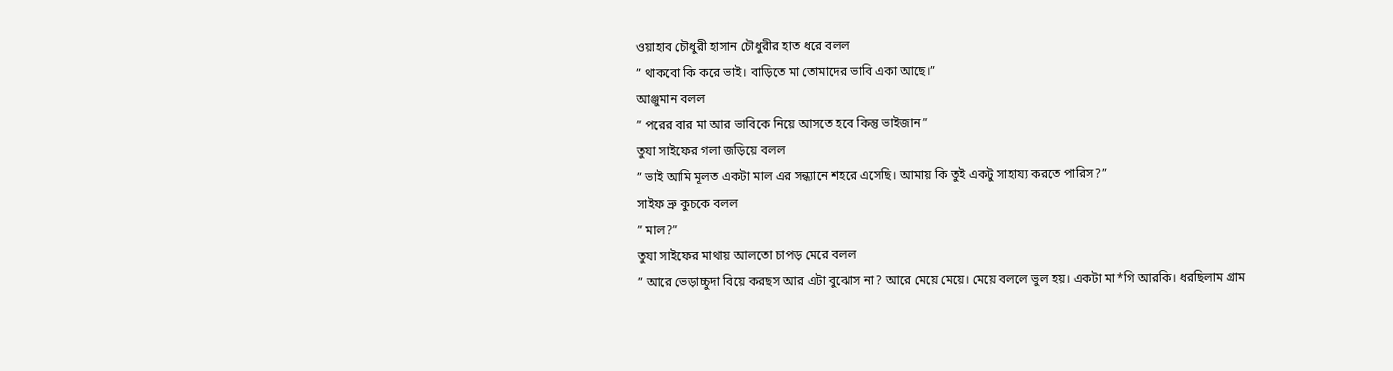ওয়াহাব চৌধুরী হাসান চৌধুরীর হাত ধরে বলল
” থাকবো কি করে ভাই। বাড়িতে মা তোমাদের ভাবি একা আছে।”
আঞ্জুমান বলল
” পরের বার মা আর ভাবিকে নিয়ে আসতে হবে কিন্তু ভাইজান”
তুযা সাইফের গলা জড়িয়ে বলল
” ভাই আমি মূলত একটা মাল এর সন্ধ্যানে শহরে এসেছি। আমায় কি তুই একটু সাহায্য করতে পারিস?”
সাইফ ভ্রু কুচকে বলল
” মাল?”
তুযা সাইফের মাথায় আলতো চাপড় মেরে বলল
” আরে ভেড়াচ্চুদা বিয়ে করছস আর এটা বুঝোস না? আরে মেয়ে মেয়ে। মেয়ে বললে ভুল হয়। একটা মা*গি আরকি। ধরছিলাম গ্রাম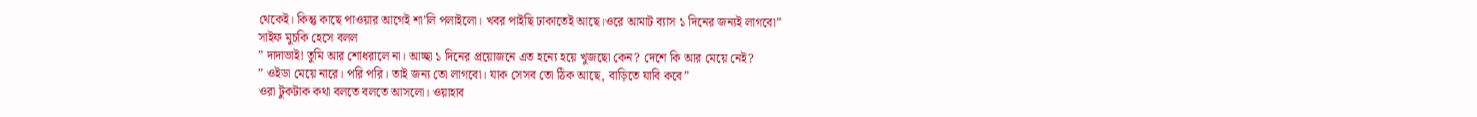থেকেই। কিন্তু কাছে পাওয়ার আগেই শা’লি পলাইলো। খবর পাইছি ঢাকাতেই আছে।ওরে আমাট ব্যাস ১ দিনের জন্যই লাগবো”
সাইফ মুচকি হেসে বলল
” দাদাভাই! তুমি আর শোধরালে না। আচ্ছা ১ দিনের প্রয়োজনে এত হন্যে হয়ে খুজছো কেন? দেশে কি আর মেয়ে নেই?
” ওইডা মেয়ে নারে। পরি পরি। তাই জন্য তো লাগবো। যাক সেসব তো ঠিক আছে, বাড়িতে যাবি কবে”
ওরা টুকটাক কথা বলতে বলতে আসলো। ওয়াহাব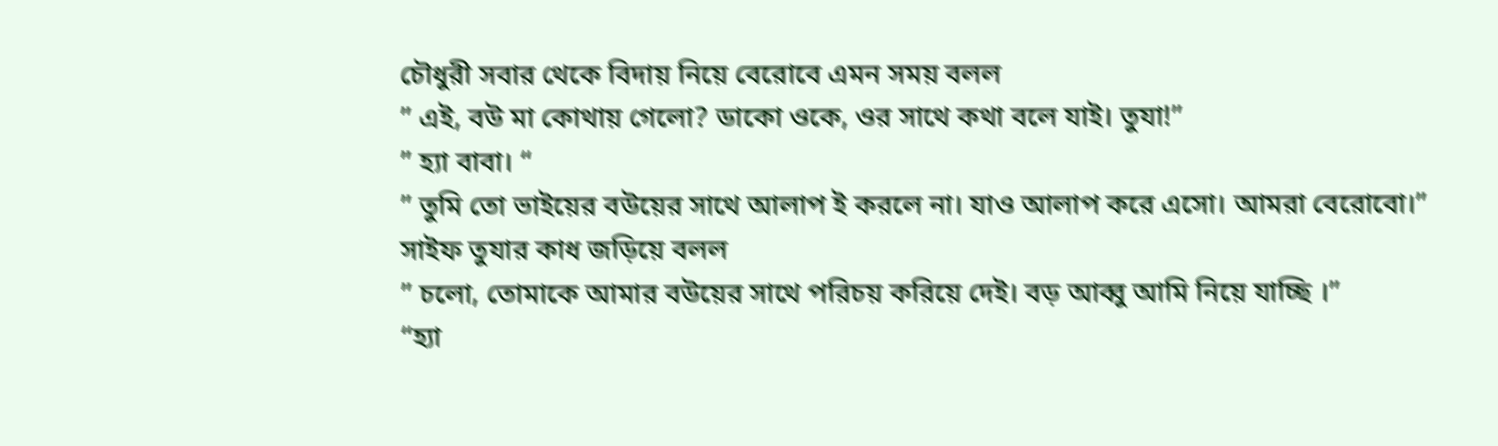চৌধুরী সবার থেকে বিদায় নিয়ে বেরোবে এমন সময় বলল
” এই, বউ মা কোথায় গেলো? ডাকো ওকে, ওর সাথে কথা বলে যাই। তুযা!”
” হ্যা বাবা। “
” তুমি তো ভাইয়ের বউয়ের সাথে আলাপ ই করলে না। যাও আলাপ করে এসো। আমরা বেরোবো।”
সাইফ তুযার কাধ জড়িয়ে বলল
” চলো, তোমাকে আমার বউয়ের সাথে পরিচয় করিয়ে দেই। বড় আব্বু আমি নিয়ে যাচ্ছি ।”
“হ্যা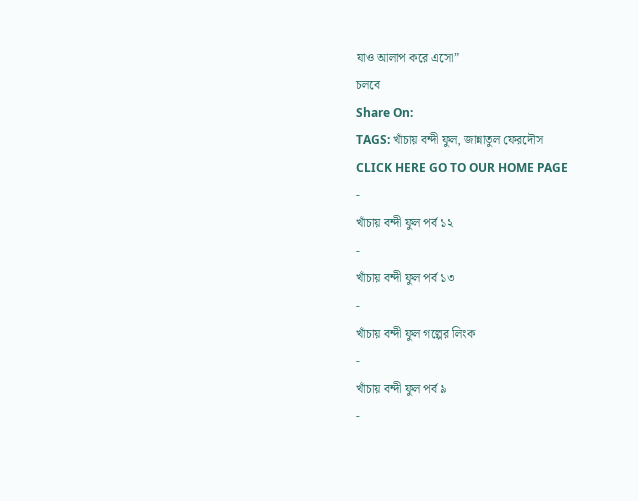যাও আলাপ করে এসো”
চলবে
Share On:
TAGS: খাঁচায় বন্দী ফুল, জান্নাতুল ফেরদৌস
CLICK HERE GO TO OUR HOME PAGE
-
খাঁচায় বন্দী ফুল পর্ব ১২
-
খাঁচায় বন্দী ফুল পর্ব ১৩
-
খাঁচায় বন্দী ফুল গল্পের লিংক
-
খাঁচায় বন্দী ফুল পর্ব ৯
-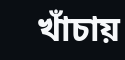খাঁচায়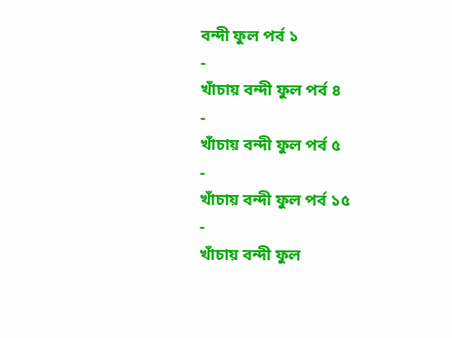বন্দী ফুল পর্ব ১
-
খাঁচায় বন্দী ফুল পর্ব ৪
-
খাঁচায় বন্দী ফুল পর্ব ৫
-
খাঁচায় বন্দী ফুল পর্ব ১৫
-
খাঁচায় বন্দী ফুল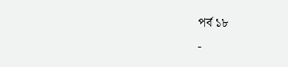পর্ব ১৮
-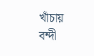খাঁচায় বন্দী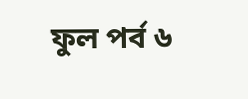ফুল পর্ব ৬